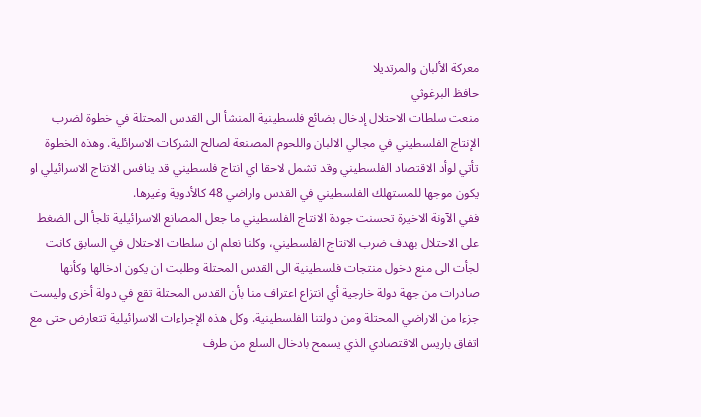معركة الألبان والمرتديلا
حافظ البرغوثي
منعت سلطات الاحتلال إدخال بضائع فلسطينية المنشأ الى القدس المحتلة في خطوة لضرب الإنتاج الفلسطيني في مجالي الالبان واللحوم المصنعة لصالح الشركات الاسرائلية. وهذه الخطوة تأتي لوأد الاقتصاد الفلسطيني وقد تشمل لاحقا اي انتاج فلسطيني قد ينافس الانتاج الاسرائيلي او يكون موجها للمستهلك الفلسطيني في القدس واراضي 48 كالأدوية وغيرها.
ففي الآونة الاخيرة تحسنت جودة الانتاج الفلسطيني ما جعل المصانع الاسرائيلية تلجأ الى الضغط على الاحتلال بهدف ضرب الانتاج الفلسطيني، وكلنا نعلم ان سلطات الاحتلال في السابق كانت لجأت الى منع دخول منتجات فلسطينية الى القدس المحتلة وطلبت ان يكون ادخالها وكأنها صادرات من جهة دولة خارجية أي انتزاع اعتراف منا بأن القدس المحتلة تقع في دولة أخرى وليست جزءا من الاراضي المحتلة ومن دولتنا الفلسطينية. وكل هذه الإجراءات الاسرائيلية تتعارض حتى مع اتفاق باريس الاقتصادي الذي يسمح بادخال السلع من طرف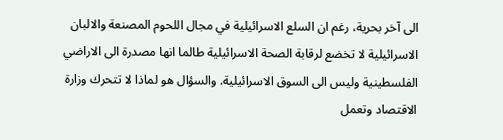الى آخر بحرية، رغم ان السلع الاسرائيلية في مجال اللحوم المصنعة والالبان الاسرائيلية لا تخضع لرقابة الصحة الاسرائيلية طالما انها مصدرة الى الاراضي الفلسطينية وليس الى السوق الاسرائيلية. والسؤال هو لماذا لا تتحرك وزارة الاقتصاد وتعمل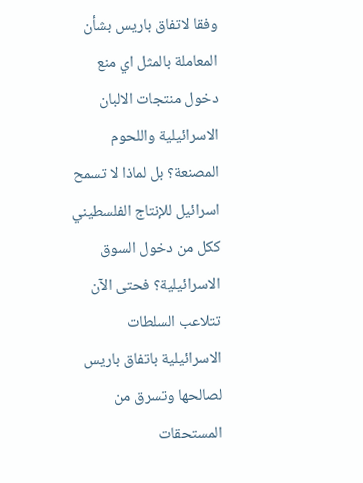وفقا لاتفاق باريس بشأن المعاملة بالمثل اي منع دخول منتجات الالبان الاسرائيلية واللحوم المصنعة؟ بل لماذا لا تسمح اسرائيل للإنتاج الفلسطيني ككل من دخول السوق الاسرائيلية؟ فحتى الآن تتلاعب السلطات الاسرائيلية باتفاق باريس لصالحها وتسرق من المستحقات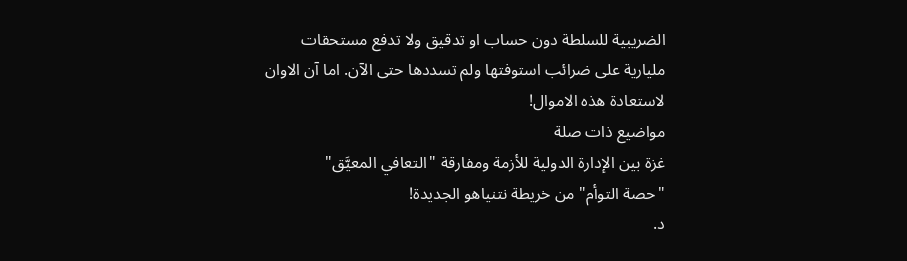الضريبية للسلطة دون حساب او تدقيق ولا تدفع مستحقات مليارية على ضرائب استوفتها ولم تسددها حتى الآن. اما آن الاوان لاستعادة هذه الاموال!
مواضيع ذات صلة
غزة بين الإدارة الدولية للأزمة ومفارقة "التعافي المعيَّق"
"حصة التوأم" من خريطة نتنياهو الجديدة!
د.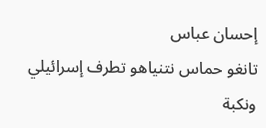إحسان عباس
تانغو حماس نتنياهو تطرف إسرائيلي ونكبة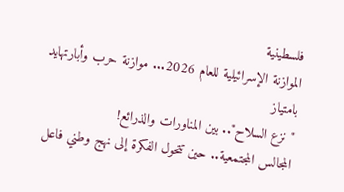فلسطينية
الموازنة الإسرائيلية للعام 2026... موازنة حرب وأبارتهايد بامتياز
"نزع السلاح".. بين المناورات والذرائع!
المجالس المجتمعية.. حين تتحول الفكرة إلى نهج وطني فاعل